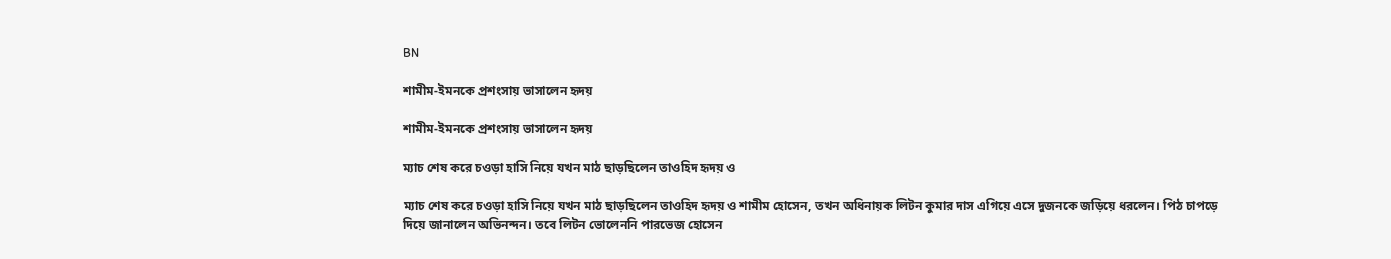BN

শামীম-ইমনকে প্রশংসায় ভাসালেন হৃদয়

শামীম-ইমনকে প্রশংসায় ভাসালেন হৃদয়

ম্যাচ শেষ করে চওড়া হাসি নিয়ে যখন মাঠ ছাড়ছিলেন তাওহিদ হৃদয় ও

ম্যাচ শেষ করে চওড়া হাসি নিয়ে যখন মাঠ ছাড়ছিলেন তাওহিদ হৃদয় ও শামীম হোসেন, তখন অধিনায়ক লিটন কুমার দাস এগিয়ে এসে দুজনকে জড়িয়ে ধরলেন। পিঠ চাপড়ে দিয়ে জানালেন অভিনন্দন। তবে লিটন ভোলেননি পারভেজ হোসেন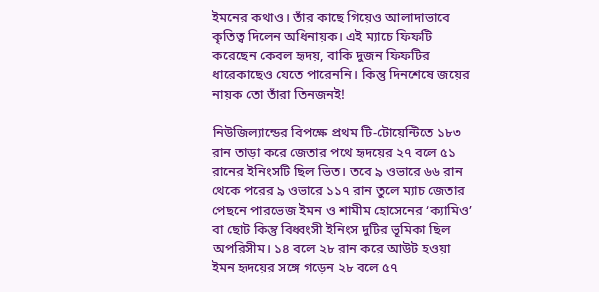ইমনের কথাও। তাঁর কাছে গিয়েও আলাদাভাবে কৃতিত্ব দিলেন অধিনায়ক। এই ম্যাচে ফিফটি করেছেন কেবল হৃদয়, বাকি দুজন ফিফটির ধারেকাছেও যেতে পারেননি। কিন্তু দিনশেষে জয়ের নায়ক তো তাঁরা তিনজনই!

নিউজিল্যান্ডের বিপক্ষে প্রথম টি-টোয়েন্টিতে ১৮৩ রান তাড়া করে জেতার পথে হৃদয়ের ২৭ বলে ৫১ রানের ইনিংসটি ছিল ভিত। তবে ৯ ওভারে ৬৬ রান থেকে পরের ৯ ওভারে ১১৭ রান তুলে ম্যাচ জেতার পেছনে পারভেজ ইমন ও শামীম হোসেনের ‘ক্যামিও’ বা ছোট কিন্তু বিধ্বংসী ইনিংস দুটির ভূমিকা ছিল অপরিসীম। ১৪ বলে ২৮ রান করে আউট হওয়া ইমন হৃদয়ের সঙ্গে গড়েন ২৮ বলে ৫৭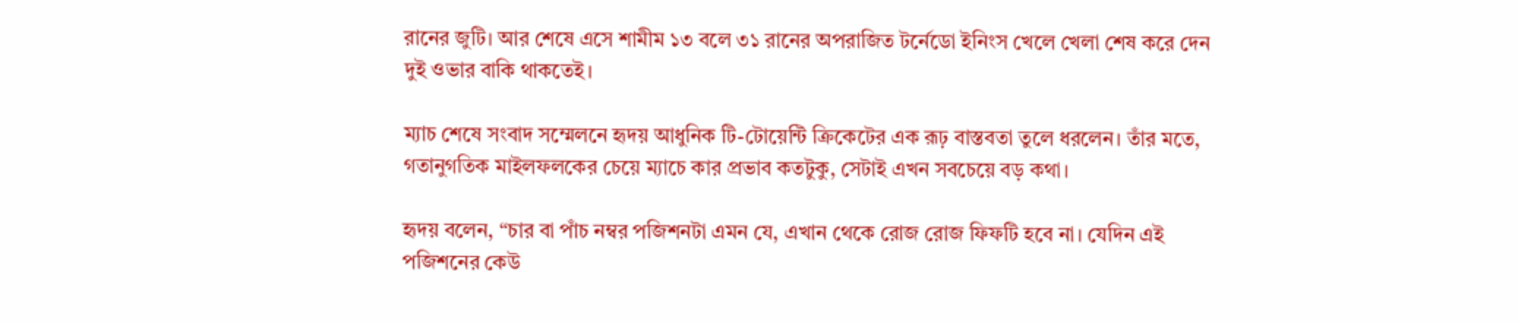রানের জুটি। আর শেষে এসে শামীম ১৩ বলে ৩১ রানের অপরাজিত টর্নেডো ইনিংস খেলে খেলা শেষ করে দেন দুই ওভার বাকি থাকতেই।

ম্যাচ শেষে সংবাদ সম্মেলনে হৃদয় আধুনিক টি-টোয়েন্টি ক্রিকেটের এক রূঢ় বাস্তবতা তুলে ধরলেন। তাঁর মতে, গতানুগতিক মাইলফলকের চেয়ে ম্যাচে কার প্রভাব কতটুকু, সেটাই এখন সবচেয়ে বড় কথা।

হৃদয় বলেন, “চার বা পাঁচ নম্বর পজিশনটা এমন যে, এখান থেকে রোজ রোজ ফিফটি হবে না। যেদিন এই পজিশনের কেউ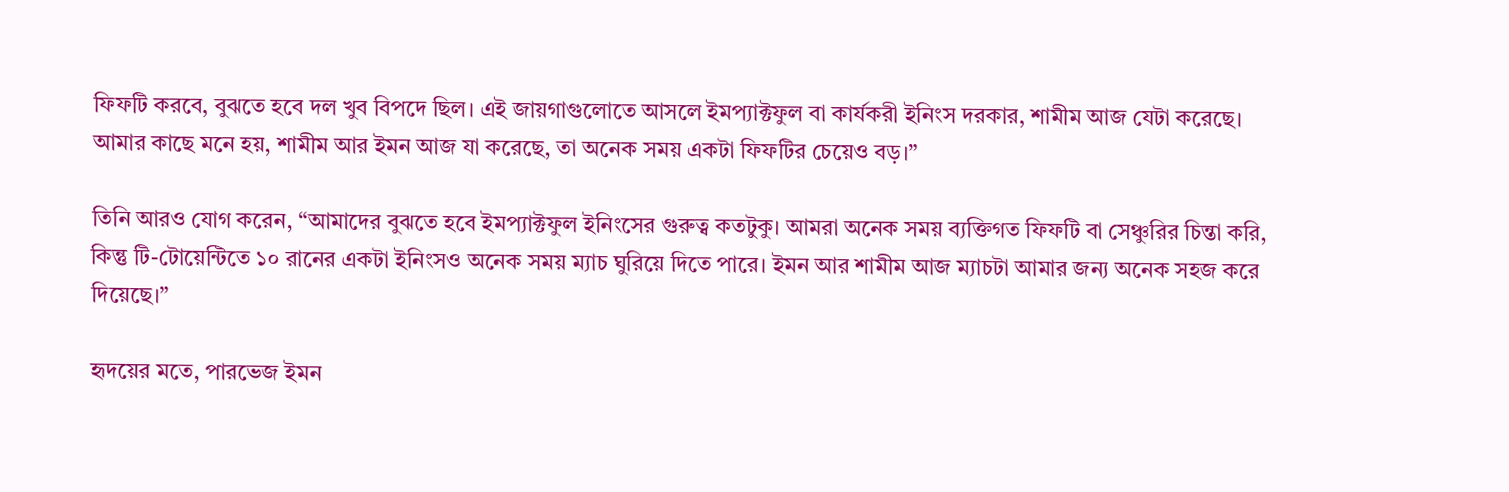ফিফটি করবে, বুঝতে হবে দল খুব বিপদে ছিল। এই জায়গাগুলোতে আসলে ইমপ্যাক্টফুল বা কার্যকরী ইনিংস দরকার, শামীম আজ যেটা করেছে। আমার কাছে মনে হয়, শামীম আর ইমন আজ যা করেছে, তা অনেক সময় একটা ফিফটির চেয়েও বড়।”

তিনি আরও যোগ করেন, “আমাদের বুঝতে হবে ইমপ্যাক্টফুল ইনিংসের গুরুত্ব কতটুকু। আমরা অনেক সময় ব্যক্তিগত ফিফটি বা সেঞ্চুরির চিন্তা করি, কিন্তু টি-টোয়েন্টিতে ১০ রানের একটা ইনিংসও অনেক সময় ম্যাচ ঘুরিয়ে দিতে পারে। ইমন আর শামীম আজ ম্যাচটা আমার জন্য অনেক সহজ করে দিয়েছে।”

হৃদয়ের মতে, পারভেজ ইমন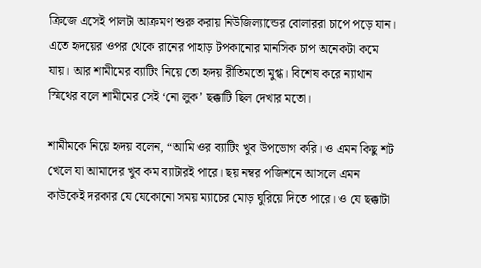ক্রিজে এসেই পালটা আক্রমণ শুরু করায় নিউজিল্যান্ডের বোলাররা চাপে পড়ে যান। এতে হৃদয়ের ওপর থেকে রানের পাহাড় টপকানোর মানসিক চাপ অনেকটা কমে যায়। আর শামীমের ব্যাটিং নিয়ে তো হৃদয় রীতিমতো মুগ্ধ। বিশেষ করে ন্যাথান স্মিথের বলে শামীমের সেই ‘নো লুক’ ছক্কাটি ছিল দেখার মতো।

শামীমকে নিয়ে হৃদয় বলেন, “আমি ওর ব্যাটিং খুব উপভোগ করি। ও এমন কিছু শট খেলে যা আমাদের খুব কম ব্যাটারই পারে। ছয় নম্বর পজিশনে আসলে এমন কাউকেই দরকার যে যেকোনো সময় ম্যাচের মোড় ঘুরিয়ে দিতে পারে। ও যে ছক্কাটা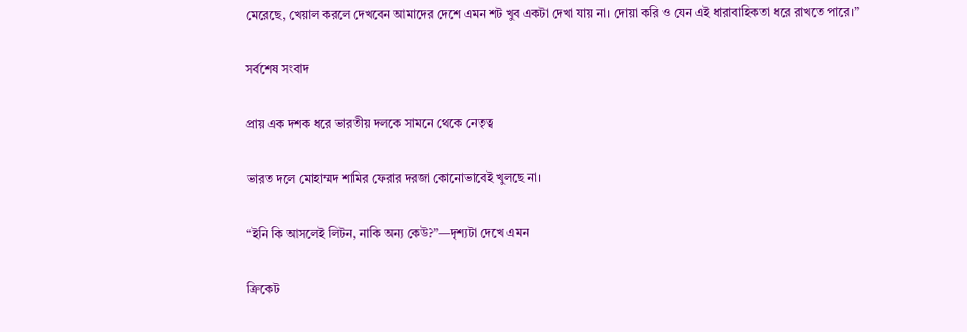মেরেছে, খেয়াল করলে দেখবেন আমাদের দেশে এমন শট খুব একটা দেখা যায় না। দোয়া করি ও যেন এই ধারাবাহিকতা ধরে রাখতে পারে।”

সর্বশেষ সংবাদ

প্রায় এক দশক ধরে ভারতীয় দলকে সামনে থেকে নেতৃত্ব

ভারত দলে মোহাম্মদ শামির ফেরার দরজা কোনোভাবেই খুলছে না।

“ইনি কি আসলেই লিটন, নাকি অন্য কেউ?”—দৃশ্যটা দেখে এমন

ক্রিকেট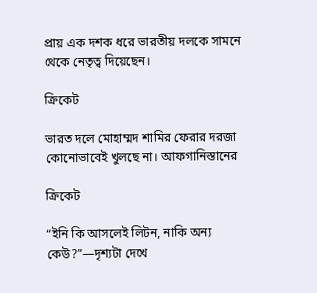প্রায় এক দশক ধরে ভারতীয় দলকে সামনে থেকে নেতৃত্ব দিয়েছেন।

ক্রিকেট

ভারত দলে মোহাম্মদ শামির ফেরার দরজা কোনোভাবেই খুলছে না। আফগানিস্তানের

ক্রিকেট

“ইনি কি আসলেই লিটন, নাকি অন্য কেউ?”—দৃশ্যটা দেখে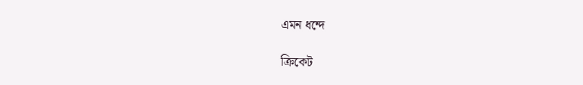এমন ধন্দে

ক্রিকেট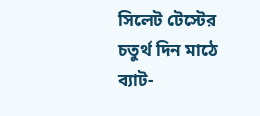সিলেট টেস্টের চতুর্থ দিন মাঠে ব্যাট-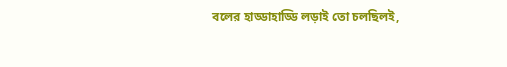বলের হাড্ডাহাড্ডি লড়াই তো চলছিলই,